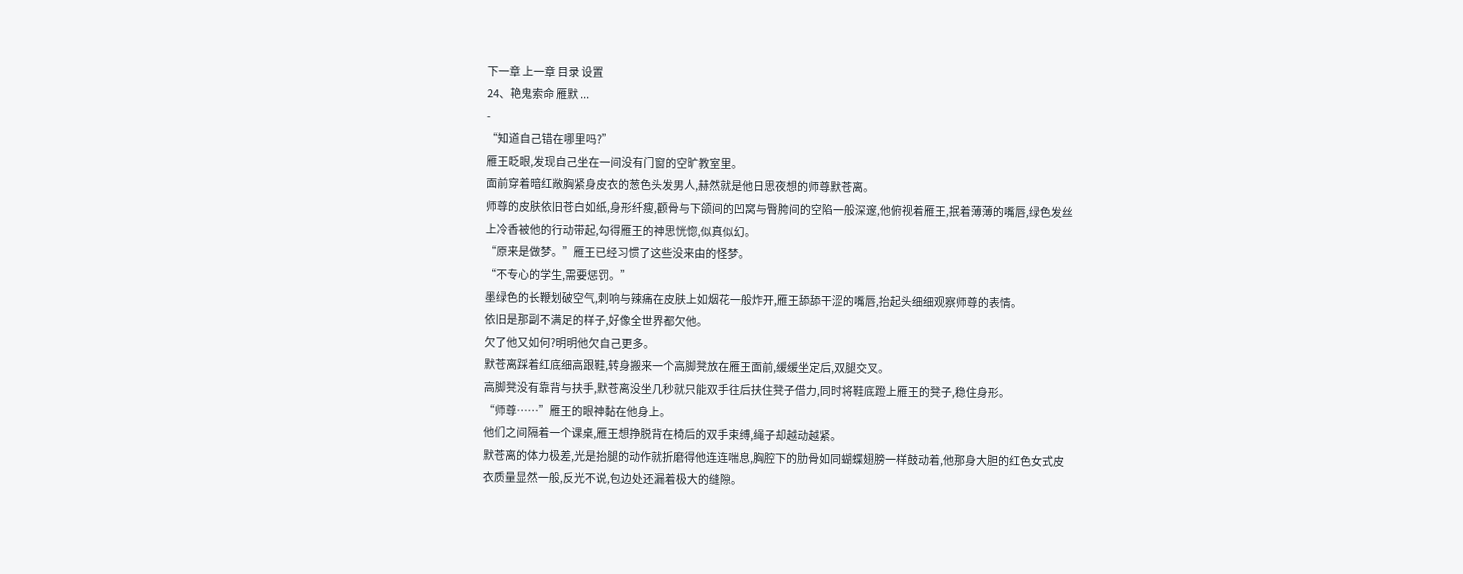下一章 上一章 目录 设置
24、艳鬼索命 雁默 ...
-
“知道自己错在哪里吗?”
雁王眨眼,发现自己坐在一间没有门窗的空旷教室里。
面前穿着暗红敞胸紧身皮衣的葱色头发男人,赫然就是他日思夜想的师尊默苍离。
师尊的皮肤依旧苍白如纸,身形纤瘦,颧骨与下颌间的凹窝与臀胯间的空陷一般深邃,他俯视着雁王,抿着薄薄的嘴唇,绿色发丝上冷香被他的行动带起,勾得雁王的神思恍惚,似真似幻。
“原来是做梦。”雁王已经习惯了这些没来由的怪梦。
“不专心的学生,需要惩罚。”
墨绿色的长鞭划破空气,刺响与辣痛在皮肤上如烟花一般炸开,雁王舔舔干涩的嘴唇,抬起头细细观察师尊的表情。
依旧是那副不满足的样子,好像全世界都欠他。
欠了他又如何?明明他欠自己更多。
默苍离踩着红底细高跟鞋,转身搬来一个高脚凳放在雁王面前,缓缓坐定后,双腿交叉。
高脚凳没有靠背与扶手,默苍离没坐几秒就只能双手往后扶住凳子借力,同时将鞋底蹬上雁王的凳子,稳住身形。
“师尊……”雁王的眼神黏在他身上。
他们之间隔着一个课桌,雁王想挣脱背在椅后的双手束缚,绳子却越动越紧。
默苍离的体力极差,光是抬腿的动作就折磨得他连连喘息,胸腔下的肋骨如同蝴蝶翅膀一样鼓动着,他那身大胆的红色女式皮衣质量显然一般,反光不说,包边处还漏着极大的缝隙。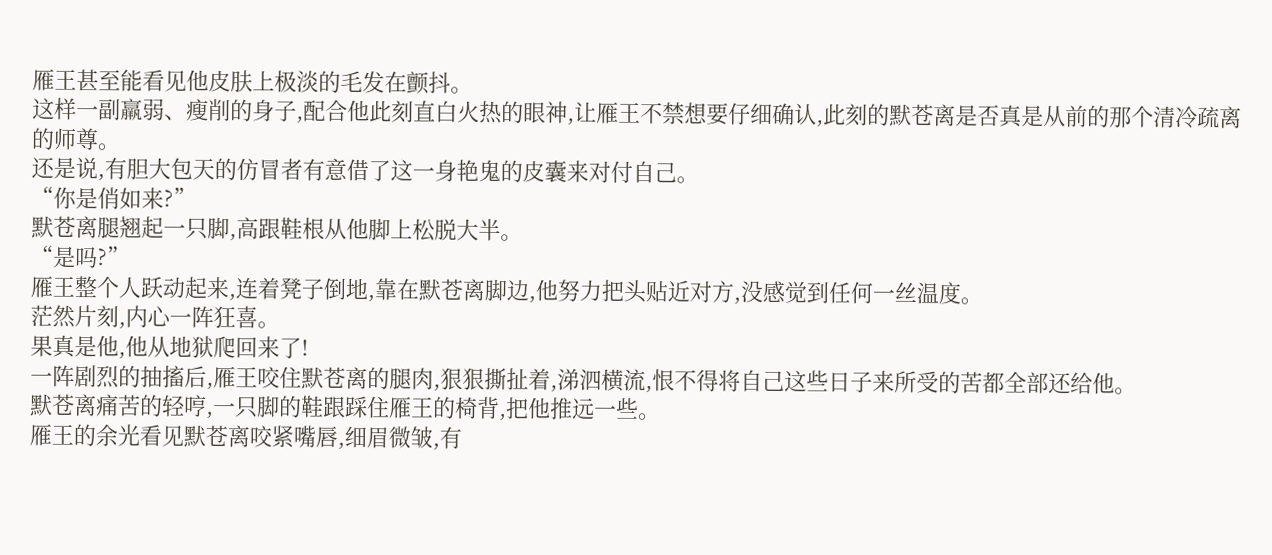雁王甚至能看见他皮肤上极淡的毛发在颤抖。
这样一副羸弱、瘦削的身子,配合他此刻直白火热的眼神,让雁王不禁想要仔细确认,此刻的默苍离是否真是从前的那个清冷疏离的师尊。
还是说,有胆大包天的仿冒者有意借了这一身艳鬼的皮囊来对付自己。
“你是俏如来?”
默苍离腿翘起一只脚,高跟鞋根从他脚上松脱大半。
“是吗?”
雁王整个人跃动起来,连着凳子倒地,靠在默苍离脚边,他努力把头贴近对方,没感觉到任何一丝温度。
茫然片刻,内心一阵狂喜。
果真是他,他从地狱爬回来了!
一阵剧烈的抽搐后,雁王咬住默苍离的腿肉,狠狠撕扯着,涕泗横流,恨不得将自己这些日子来所受的苦都全部还给他。
默苍离痛苦的轻哼,一只脚的鞋跟踩住雁王的椅背,把他推远一些。
雁王的余光看见默苍离咬紧嘴唇,细眉微皱,有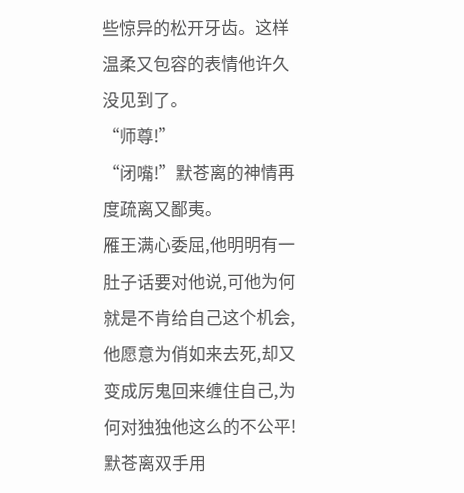些惊异的松开牙齿。这样温柔又包容的表情他许久没见到了。
“师尊!”
“闭嘴!”默苍离的神情再度疏离又鄙夷。
雁王满心委屈,他明明有一肚子话要对他说,可他为何就是不肯给自己这个机会,他愿意为俏如来去死,却又变成厉鬼回来缠住自己,为何对独独他这么的不公平!
默苍离双手用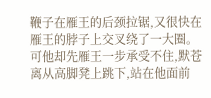鞭子在雁王的后颈拉锯,又很快在雁王的脖子上交叉绕了一大圈。
可他却先雁王一步承受不住,默苍离从高脚凳上跳下,站在他面前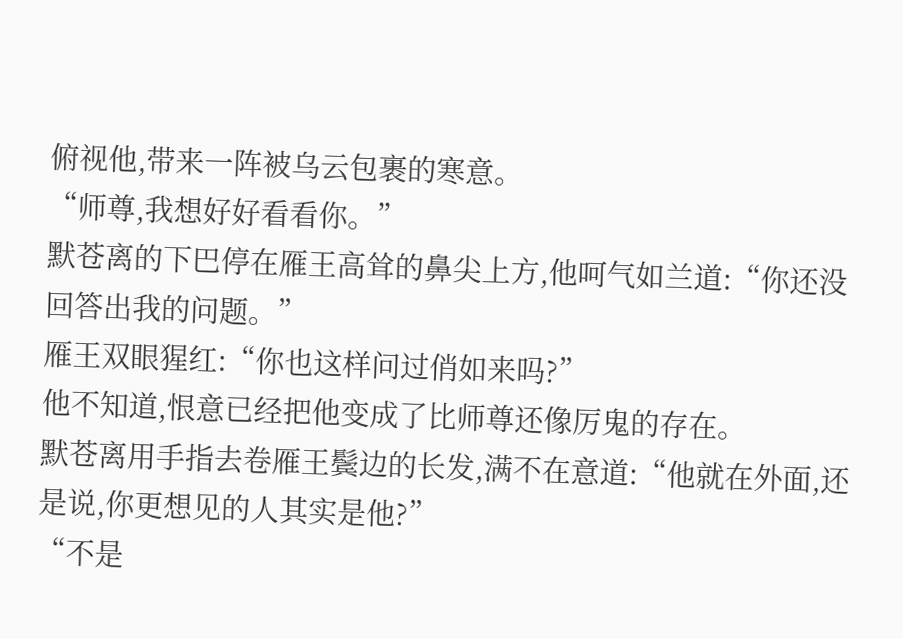俯视他,带来一阵被乌云包裹的寒意。
“师尊,我想好好看看你。”
默苍离的下巴停在雁王高耸的鼻尖上方,他呵气如兰道:“你还没回答出我的问题。”
雁王双眼猩红:“你也这样问过俏如来吗?”
他不知道,恨意已经把他变成了比师尊还像厉鬼的存在。
默苍离用手指去卷雁王鬓边的长发,满不在意道:“他就在外面,还是说,你更想见的人其实是他?”
“不是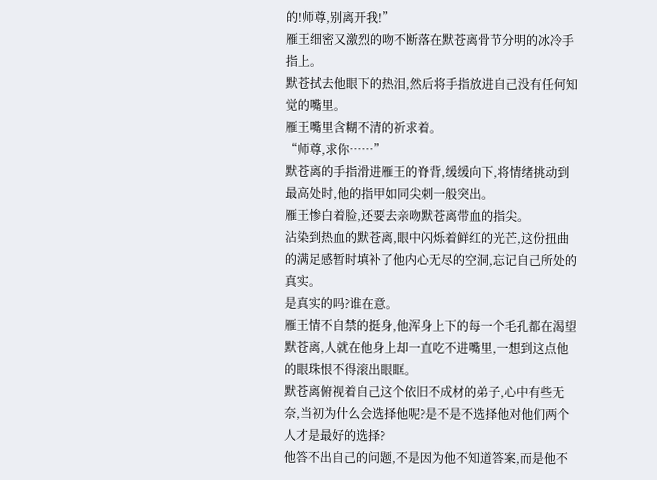的!师尊,别离开我!”
雁王细密又激烈的吻不断落在默苍离骨节分明的冰冷手指上。
默苍拭去他眼下的热泪,然后将手指放进自己没有任何知觉的嘴里。
雁王嘴里含糊不清的祈求着。
“师尊,求你……”
默苍离的手指滑进雁王的脊背,缓缓向下,将情绪挑动到最高处时,他的指甲如同尖刺一般突出。
雁王惨白着脸,还要去亲吻默苍离带血的指尖。
沾染到热血的默苍离,眼中闪烁着鲜红的光芒,这份扭曲的满足感暂时填补了他内心无尽的空洞,忘记自己所处的真实。
是真实的吗?谁在意。
雁王情不自禁的挺身,他浑身上下的每一个毛孔都在渴望默苍离,人就在他身上却一直吃不进嘴里,一想到这点他的眼珠恨不得滚出眼眶。
默苍离俯视着自己这个依旧不成材的弟子,心中有些无奈,当初为什么会选择他呢?是不是不选择他对他们两个人才是最好的选择?
他答不出自己的问题,不是因为他不知道答案,而是他不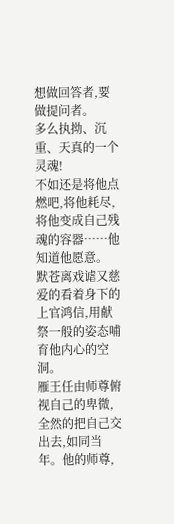想做回答者,要做提问者。
多么执拗、沉重、天真的一个灵魂!
不如还是将他点燃吧,将他耗尽,将他变成自己残魂的容器……他知道他愿意。
默苍离戏谑又慈爱的看着身下的上官鸿信,用献祭一般的姿态哺育他内心的空洞。
雁王任由师尊俯视自己的卑微,全然的把自己交出去,如同当年。他的师尊,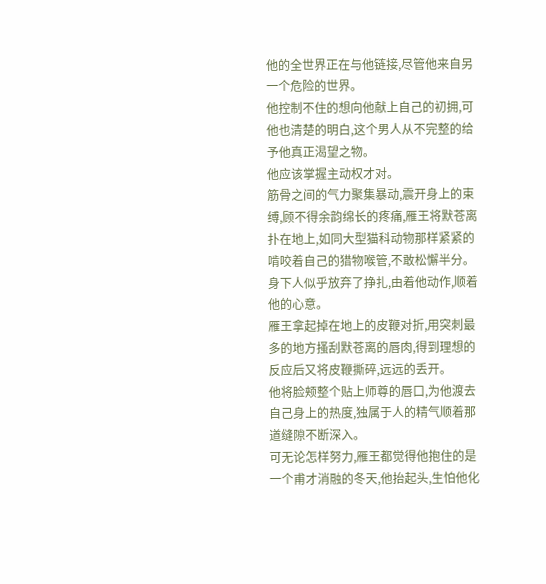他的全世界正在与他链接,尽管他来自另一个危险的世界。
他控制不住的想向他献上自己的初拥,可他也清楚的明白,这个男人从不完整的给予他真正渴望之物。
他应该掌握主动权才对。
筋骨之间的气力聚集暴动,震开身上的束缚,顾不得余韵绵长的疼痛,雁王将默苍离扑在地上,如同大型猫科动物那样紧紧的啃咬着自己的猎物喉管,不敢松懈半分。
身下人似乎放弃了挣扎,由着他动作,顺着他的心意。
雁王拿起掉在地上的皮鞭对折,用突刺最多的地方搔刮默苍离的唇肉,得到理想的反应后又将皮鞭撕碎,远远的丢开。
他将脸颊整个贴上师尊的唇口,为他渡去自己身上的热度,独属于人的精气顺着那道缝隙不断深入。
可无论怎样努力,雁王都觉得他抱住的是一个甫才消融的冬天,他抬起头,生怕他化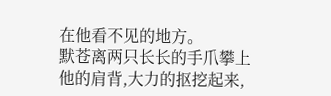在他看不见的地方。
默苍离两只长长的手爪攀上他的肩背,大力的抠挖起来,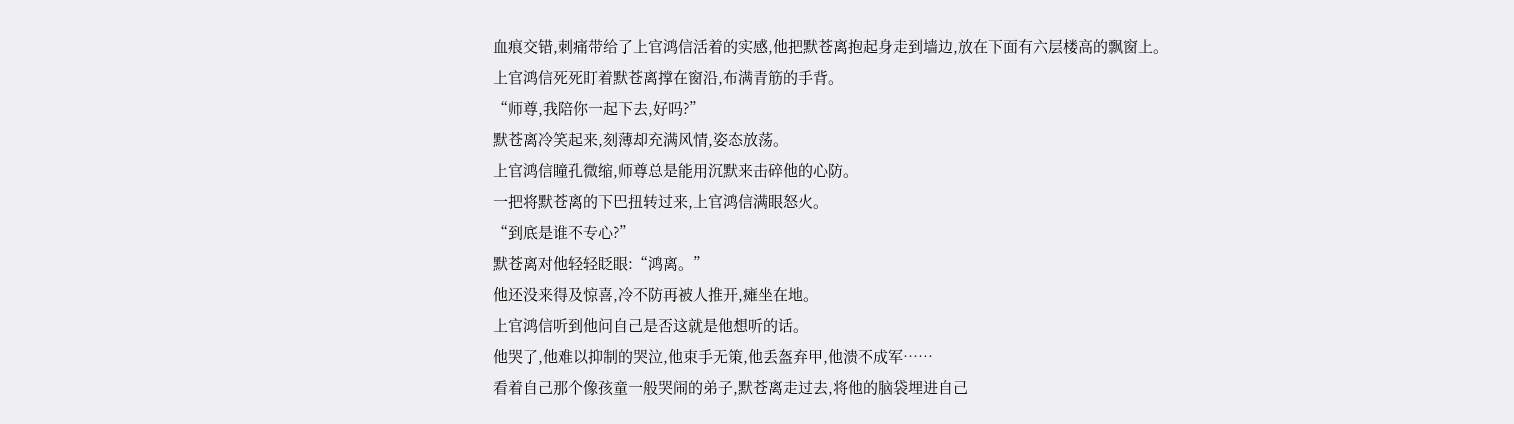血痕交错,刺痛带给了上官鸿信活着的实感,他把默苍离抱起身走到墙边,放在下面有六层楼高的飘窗上。
上官鸿信死死盯着默苍离撑在窗沿,布满青筋的手背。
“师尊,我陪你一起下去,好吗?”
默苍离冷笑起来,刻薄却充满风情,姿态放荡。
上官鸿信瞳孔微缩,师尊总是能用沉默来击碎他的心防。
一把将默苍离的下巴扭转过来,上官鸿信满眼怒火。
“到底是谁不专心?”
默苍离对他轻轻眨眼:“鸿离。”
他还没来得及惊喜,冷不防再被人推开,瘫坐在地。
上官鸿信听到他问自己是否这就是他想听的话。
他哭了,他难以抑制的哭泣,他束手无策,他丢盔弃甲,他溃不成军……
看着自己那个像孩童一般哭闹的弟子,默苍离走过去,将他的脑袋埋进自己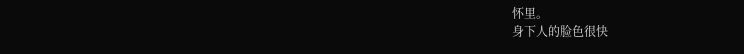怀里。
身下人的脸色很快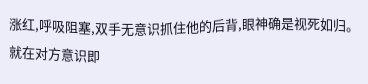涨红,呼吸阻塞,双手无意识抓住他的后背,眼神确是视死如归。
就在对方意识即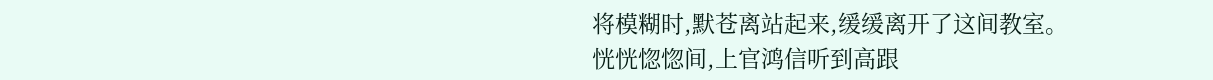将模糊时,默苍离站起来,缓缓离开了这间教室。
恍恍惚惚间,上官鸿信听到高跟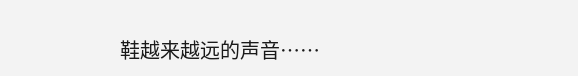鞋越来越远的声音……